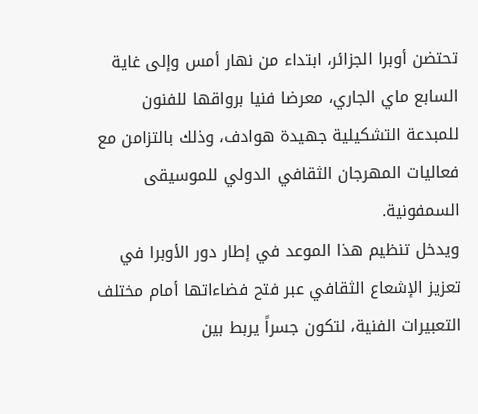تحتضن أوبرا الجزائر، ابتداء من نهار أمس وإلى غاية السابع ماي الجاري، معرضا فنيا برواقها للفنون للمبدعة التشكيلية جهيدة هوادف، وذلك بالتزامن مع فعاليات المهرجان الثقافي الدولي للموسيقى السمفونية.
ويدخل تنظيم هذا الموعد في إطار دور الأوبرا في تعزيز الإشعاع الثقافي عبر فتح فضاءاتها أمام مختلف التعبيرات الفنية، لتكون جسراً يربط بين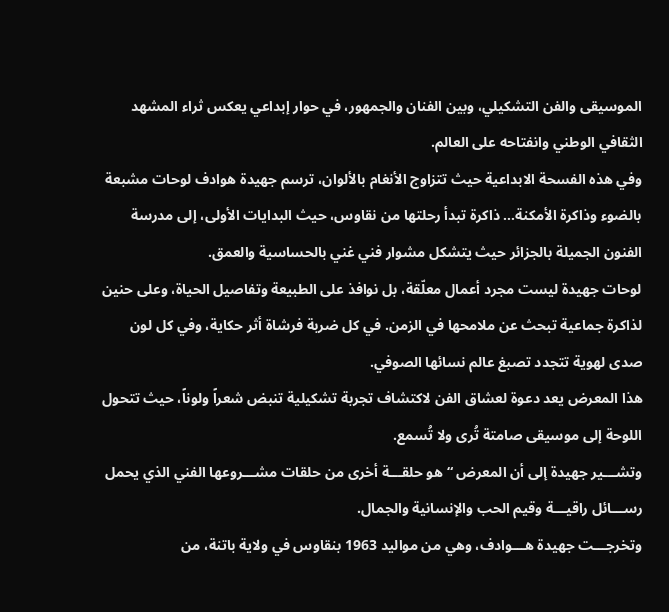الموسيقى والفن التشكيلي، وبين الفنان والجمهور، في حوار إبداعي يعكس ثراء المشهد الثقافي الوطني وانفتاحه على العالم.
وفي هذه الفسحة الابداعية حيث تتزاوج الأنغام بالألوان، ترسم جهيدة هوادف لوحات مشبعة بالضوء وذاكرة الأمكنة… ذاكرة تبدأ رحلتها من نقاوس، حيث البدايات الأولى، إلى مدرسة الفنون الجميلة بالجزائر حيث يتشكل مشوار فني غني بالحساسية والعمق.
لوحات جهيدة ليست مجرد أعمال معلّقة، بل نوافذ على الطبيعة وتفاصيل الحياة، وعلى حنين لذاكرة جماعية تبحث عن ملامحها في الزمن. في كل ضربة فرشاة أثر حكاية، وفي كل لون صدى لهوية تتجدد تصبغ عالم نسائها الصوفي.
هذا المعرض يعد دعوة لعشاق الفن لاكتشاف تجربة تشكيلية تنبض شعراً ولوناً، حيث تتحول اللوحة إلى موسيقى صامتة تُرى ولا تُسمع.
وتشـــير جهيدة إلى أن المعرض “هو حلقـــة أخرى من حلقات مشـــروعها الفني الذي يحمل رســـائل راقيـــة وقيم الحب والإنسانية والجمال.
وتخرجـــت جهيدة هـــوادف، وهي من مواليد 1963 بنقاوس في ولاية باتنة، من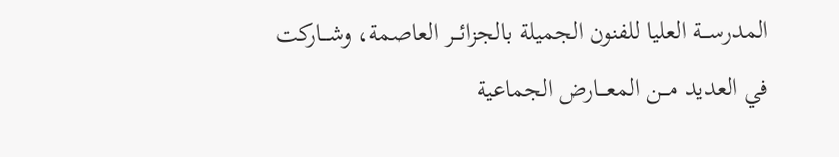المدرســـة العليا للفنون الجميلة بالجزائـــر العاصمة، وشـــاركت في العديد مـــن المعـــارض الجماعية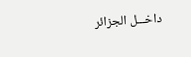داخـــل الجزائر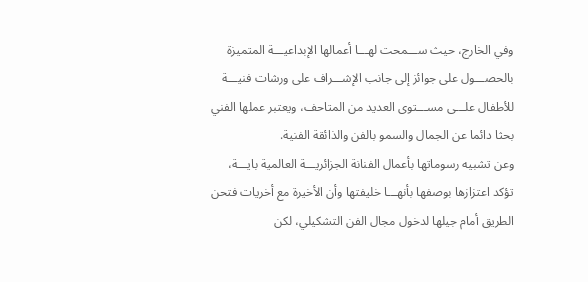وفي الخارج، حيث ســـمحت لهـــا أعمالها الإبداعيـــة المتميزة بالحصـــول على جوائز إلى جانب الإشـــراف على ورشات فنيـــة للأطفال علـــى مســـتوى العديد من المتاحف، ويعتبر عملها الفني بحثا دائما عن الجمال والسمو بالفن والذائقة الفنية.
وعن تشبيه رسوماتها بأعمال الفنانة الجزائريـــة العالمية بايـــة، تؤكد اعتزازها بوصفها بأنهـــا خليفتها وأن الأخيرة مع أخريات فتحن الطريق أمام جيلها لدخول مجال الفن التشكيلي، لكن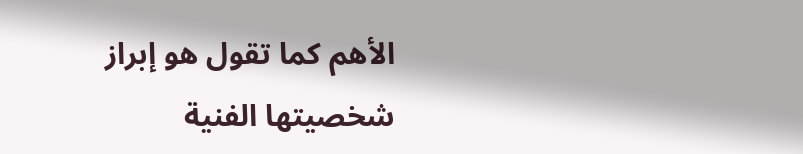الأهم كما تقول هو إبراز شخصيتها الفنية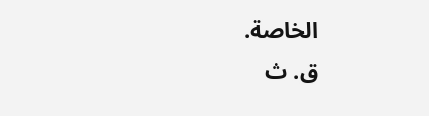الخاصة.
ق. ث